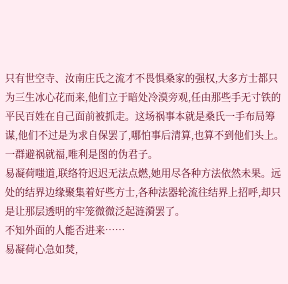只有世空寺、汝南庄氏之流才不畏惧桑家的强权,大多方士都只为三生冰心花而来,他们立于暗处冷漠旁观,任由那些手无寸铁的平民百姓在自己面前被抓走。这场祸事本就是桑氏一手布局筹谋,他们不过是为求自保罢了,哪怕事后清算,也算不到他们头上。
一群避祸就福,唯利是图的伪君子。
易凝荷嗤道,联络符迟迟无法点燃,她用尽各种方法依然未果。远处的结界边缘聚集着好些方士,各种法器轮流往结界上招呼,却只是让那层透明的牢笼微微泛起涟漪罢了。
不知外面的人能否进来……
易凝荷心急如焚,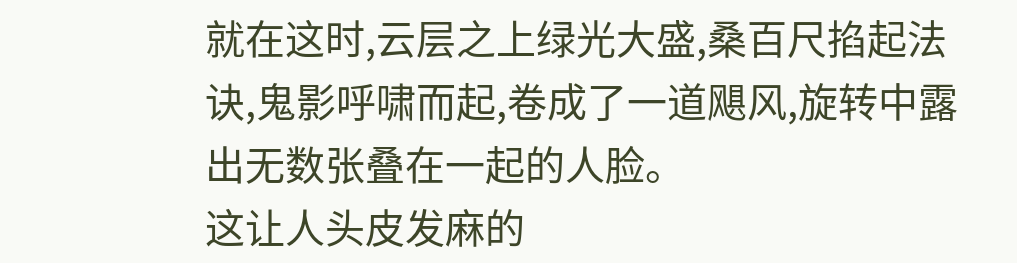就在这时,云层之上绿光大盛,桑百尺掐起法诀,鬼影呼啸而起,卷成了一道飓风,旋转中露出无数张叠在一起的人脸。
这让人头皮发麻的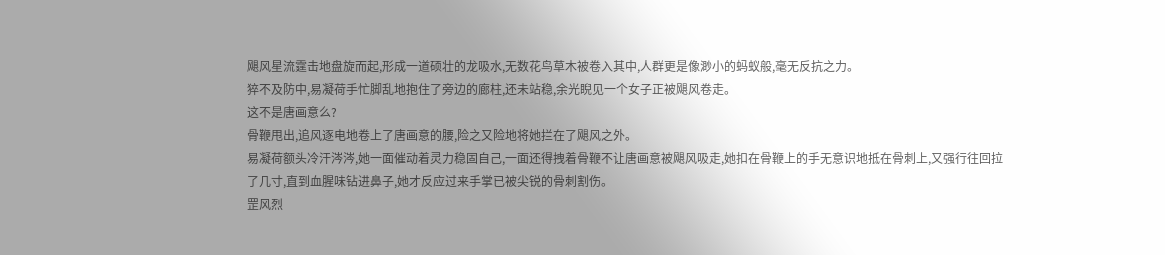飓风星流霆击地盘旋而起,形成一道硕壮的龙吸水,无数花鸟草木被卷入其中,人群更是像渺小的蚂蚁般,毫无反抗之力。
猝不及防中,易凝荷手忙脚乱地抱住了旁边的廊柱,还未站稳,余光睨见一个女子正被飓风卷走。
这不是唐画意么?
骨鞭甩出,追风逐电地卷上了唐画意的腰,险之又险地将她拦在了飓风之外。
易凝荷额头冷汗涔涔,她一面催动着灵力稳固自己,一面还得拽着骨鞭不让唐画意被飓风吸走,她扣在骨鞭上的手无意识地抵在骨刺上,又强行往回拉了几寸,直到血腥味钻进鼻子,她才反应过来手掌已被尖锐的骨刺割伤。
罡风烈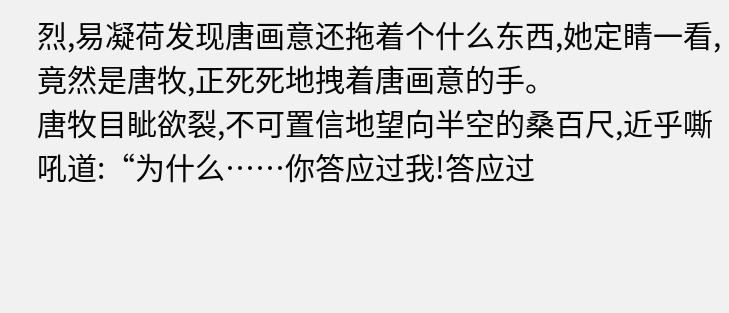烈,易凝荷发现唐画意还拖着个什么东西,她定睛一看,竟然是唐牧,正死死地拽着唐画意的手。
唐牧目眦欲裂,不可置信地望向半空的桑百尺,近乎嘶吼道:“为什么……你答应过我!答应过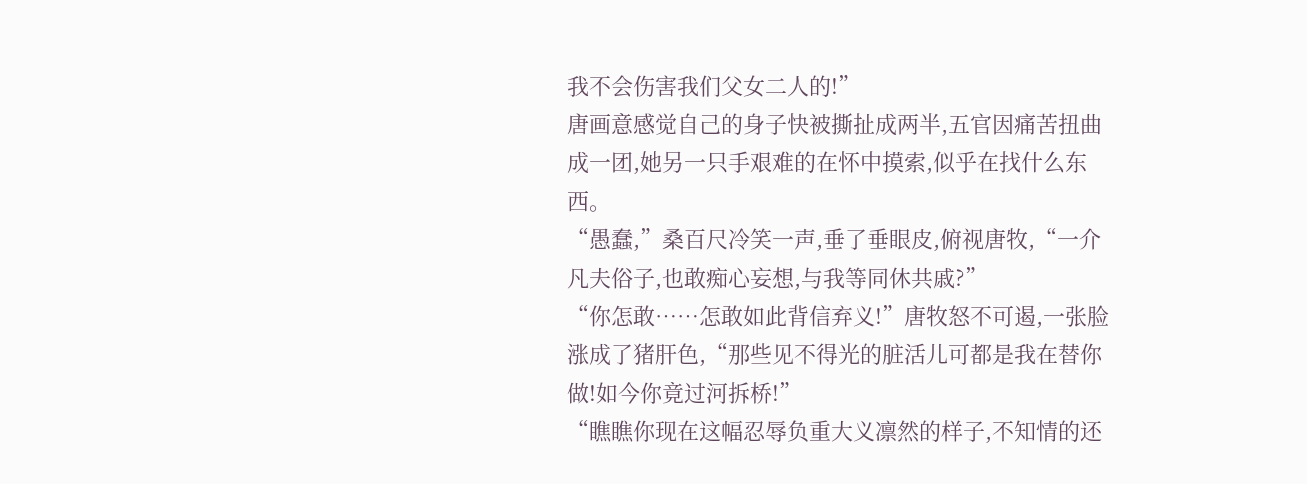我不会伤害我们父女二人的!”
唐画意感觉自己的身子快被撕扯成两半,五官因痛苦扭曲成一团,她另一只手艰难的在怀中摸索,似乎在找什么东西。
“愚蠢,”桑百尺冷笑一声,垂了垂眼皮,俯视唐牧,“一介凡夫俗子,也敢痴心妄想,与我等同休共戚?”
“你怎敢……怎敢如此背信弃义!”唐牧怒不可遏,一张脸涨成了猪肝色,“那些见不得光的脏活儿可都是我在替你做!如今你竟过河拆桥!”
“瞧瞧你现在这幅忍辱负重大义凛然的样子,不知情的还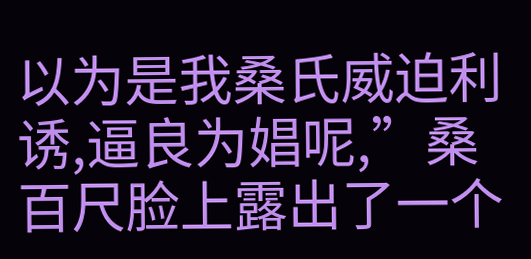以为是我桑氏威迫利诱,逼良为娼呢,”桑百尺脸上露出了一个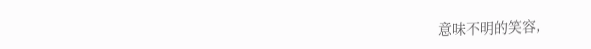意味不明的笑容,